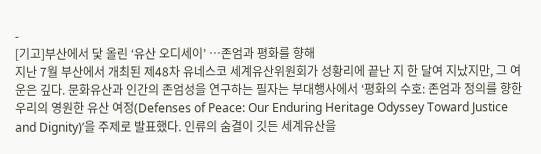-
[기고]부산에서 닻 올린 ‘유산 오디세이’ …존엄과 평화를 향해
지난 7월 부산에서 개최된 제48차 유네스코 세계유산위원회가 성황리에 끝난 지 한 달여 지났지만, 그 여운은 깊다. 문화유산과 인간의 존엄성을 연구하는 필자는 부대행사에서 ‘평화의 수호: 존엄과 정의를 향한 우리의 영원한 유산 여정(Defenses of Peace: Our Enduring Heritage Odyssey Toward Justice and Dignity)’을 주제로 발표했다. 인류의 숨결이 깃든 세계유산을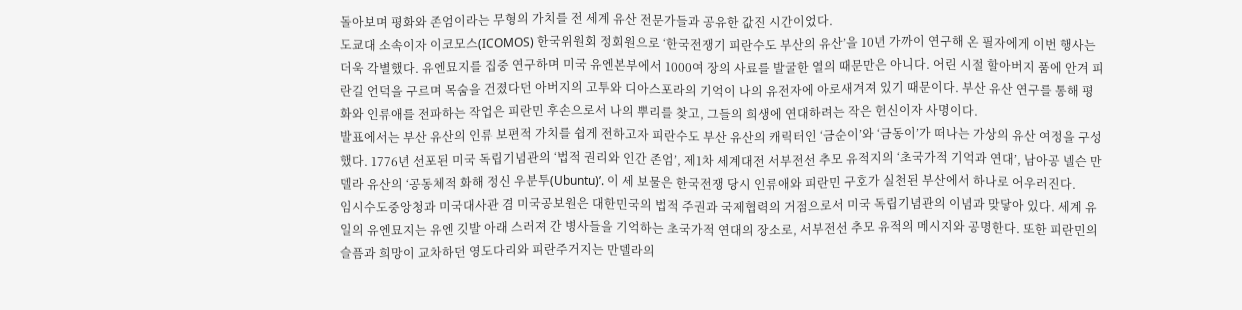돌아보며 평화와 존엄이라는 무형의 가치를 전 세계 유산 전문가들과 공유한 값진 시간이었다.
도쿄대 소속이자 이코모스(ICOMOS) 한국위원회 정회원으로 ‘한국전쟁기 피란수도 부산의 유산’을 10년 가까이 연구해 온 필자에게 이번 행사는 더욱 각별했다. 유엔묘지를 집중 연구하며 미국 유엔본부에서 1000여 장의 사료를 발굴한 열의 때문만은 아니다. 어린 시절 할아버지 품에 안겨 피란길 언덕을 구르며 목숨을 건졌다던 아버지의 고투와 디아스포라의 기억이 나의 유전자에 아로새겨져 있기 때문이다. 부산 유산 연구를 통해 평화와 인류애를 전파하는 작업은 피란민 후손으로서 나의 뿌리를 찾고, 그들의 희생에 연대하려는 작은 헌신이자 사명이다.
발표에서는 부산 유산의 인류 보편적 가치를 쉽게 전하고자 피란수도 부산 유산의 캐릭터인 ‘금순이’와 ‘금동이’가 떠나는 가상의 유산 여정을 구성했다. 1776년 선포된 미국 독립기념관의 ‘법적 권리와 인간 존엄’, 제1차 세계대전 서부전선 추모 유적지의 ‘초국가적 기억과 연대’, 남아공 넬슨 만델라 유산의 ‘공동체적 화해 정신 우분투(Ubuntu)’. 이 세 보물은 한국전쟁 당시 인류애와 피란민 구호가 실천된 부산에서 하나로 어우러진다.
임시수도중앙청과 미국대사관 겸 미국공보원은 대한민국의 법적 주권과 국제협력의 거점으로서 미국 독립기념관의 이념과 맞닿아 있다. 세계 유일의 유엔묘지는 유엔 깃발 아래 스러져 간 병사들을 기억하는 초국가적 연대의 장소로, 서부전선 추모 유적의 메시지와 공명한다. 또한 피란민의 슬픔과 희망이 교차하던 영도다리와 피란주거지는 만델라의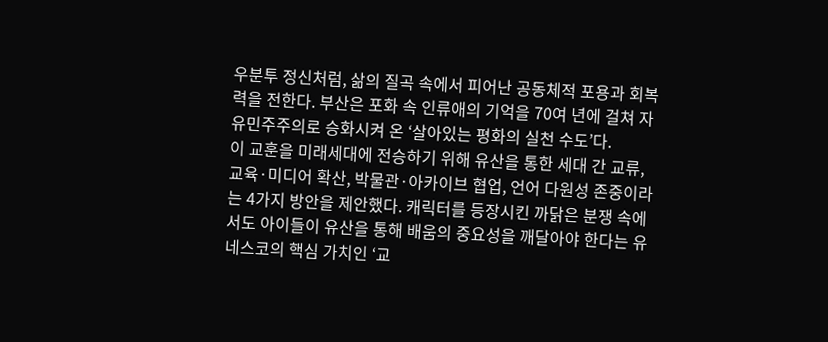우분투 정신처럼, 삶의 질곡 속에서 피어난 공동체적 포용과 회복력을 전한다. 부산은 포화 속 인류애의 기억을 70여 년에 걸쳐 자유민주주의로 승화시켜 온 ‘살아있는 평화의 실천 수도’다.
이 교훈을 미래세대에 전승하기 위해 유산을 통한 세대 간 교류, 교육·미디어 확산, 박물관·아카이브 협업, 언어 다원성 존중이라는 4가지 방안을 제안했다. 캐릭터를 등장시킨 까닭은 분쟁 속에서도 아이들이 유산을 통해 배움의 중요성을 깨달아야 한다는 유네스코의 핵심 가치인 ‘교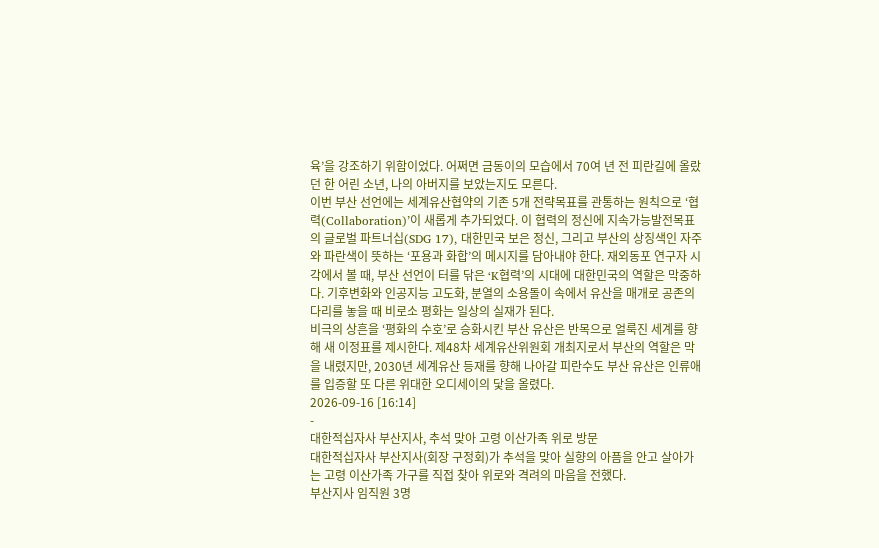육’을 강조하기 위함이었다. 어쩌면 금동이의 모습에서 70여 년 전 피란길에 올랐던 한 어린 소년, 나의 아버지를 보았는지도 모른다.
이번 부산 선언에는 세계유산협약의 기존 5개 전략목표를 관통하는 원칙으로 ‘협력(Collaboration)’이 새롭게 추가되었다. 이 협력의 정신에 지속가능발전목표의 글로벌 파트너십(SDG 17), 대한민국 보은 정신, 그리고 부산의 상징색인 자주와 파란색이 뜻하는 ‘포용과 화합’의 메시지를 담아내야 한다. 재외동포 연구자 시각에서 볼 때, 부산 선언이 터를 닦은 ‘K협력’의 시대에 대한민국의 역할은 막중하다. 기후변화와 인공지능 고도화, 분열의 소용돌이 속에서 유산을 매개로 공존의 다리를 놓을 때 비로소 평화는 일상의 실재가 된다.
비극의 상흔을 ‘평화의 수호’로 승화시킨 부산 유산은 반목으로 얼룩진 세계를 향해 새 이정표를 제시한다. 제48차 세계유산위원회 개최지로서 부산의 역할은 막을 내렸지만, 2030년 세계유산 등재를 향해 나아갈 피란수도 부산 유산은 인류애를 입증할 또 다른 위대한 오디세이의 닻을 올렸다.
2026-09-16 [16:14]
-
대한적십자사 부산지사, 추석 맞아 고령 이산가족 위로 방문
대한적십자사 부산지사(회장 구정회)가 추석을 맞아 실향의 아픔을 안고 살아가는 고령 이산가족 가구를 직접 찾아 위로와 격려의 마음을 전했다.
부산지사 임직원 3명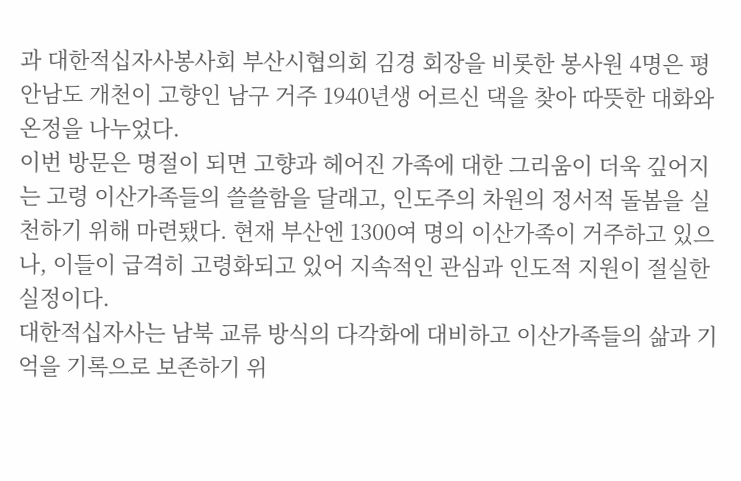과 대한적십자사봉사회 부산시협의회 김경 회장을 비롯한 봉사원 4명은 평안남도 개천이 고향인 남구 거주 1940년생 어르신 댁을 찾아 따뜻한 대화와 온정을 나누었다.
이번 방문은 명절이 되면 고향과 헤어진 가족에 대한 그리움이 더욱 깊어지는 고령 이산가족들의 쓸쓸함을 달래고, 인도주의 차원의 정서적 돌봄을 실천하기 위해 마련됐다. 현재 부산엔 1300여 명의 이산가족이 거주하고 있으나, 이들이 급격히 고령화되고 있어 지속적인 관심과 인도적 지원이 절실한 실정이다.
대한적십자사는 남북 교류 방식의 다각화에 대비하고 이산가족들의 삶과 기억을 기록으로 보존하기 위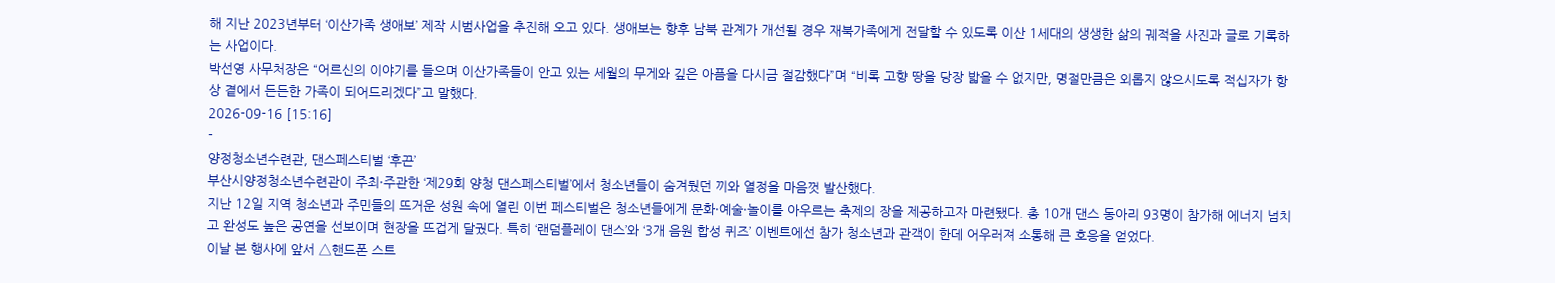해 지난 2023년부터 ‘이산가족 생애보’ 제작 시범사업을 추진해 오고 있다. 생애보는 향후 남북 관계가 개선될 경우 재북가족에게 전달할 수 있도록 이산 1세대의 생생한 삶의 궤적을 사진과 글로 기록하는 사업이다.
박선영 사무처장은 “어르신의 이야기를 들으며 이산가족들이 안고 있는 세월의 무게와 깊은 아픔을 다시금 절감했다”며 “비록 고향 땅을 당장 밟을 수 없지만, 명절만큼은 외롭지 않으시도록 적십자가 항상 곁에서 든든한 가족이 되어드리겠다”고 말했다.
2026-09-16 [15:16]
-
양정청소년수련관, 댄스페스티벌 ‘후끈’
부산시양정청소년수련관이 주최·주관한 ‘제29회 양청 댄스페스티벌’에서 청소년들이 숨겨뒀던 끼와 열정을 마음껏 발산했다.
지난 12일 지역 청소년과 주민들의 뜨거운 성원 속에 열린 이번 페스티벌은 청소년들에게 문화·예술·놀이를 아우르는 축제의 장을 제공하고자 마련됐다. 총 10개 댄스 동아리 93명이 참가해 에너지 넘치고 완성도 높은 공연을 선보이며 현장을 뜨겁게 달궜다. 특히 ‘랜덤플레이 댄스’와 ‘3개 음원 합성 퀴즈’ 이벤트에선 참가 청소년과 관객이 한데 어우러져 소통해 큰 호응을 얻었다.
이날 본 행사에 앞서 △핸드폰 스트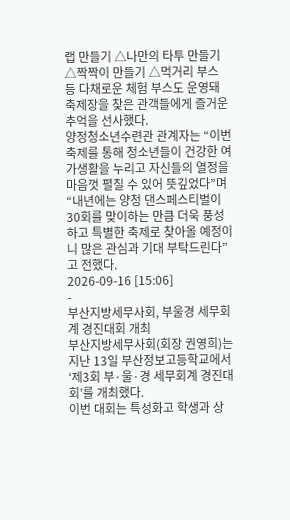랩 만들기 △나만의 타투 만들기 △짝짝이 만들기 △먹거리 부스 등 다채로운 체험 부스도 운영돼 축제장을 찾은 관객들에게 즐거운 추억을 선사했다.
양정청소년수련관 관계자는 “이번 축제를 통해 청소년들이 건강한 여가생활을 누리고 자신들의 열정을 마음껏 펼칠 수 있어 뜻깊었다”며 “내년에는 양청 댄스페스티벌이 30회를 맞이하는 만큼 더욱 풍성하고 특별한 축제로 찾아올 예정이니 많은 관심과 기대 부탁드린다”고 전했다.
2026-09-16 [15:06]
-
부산지방세무사회, 부울경 세무회계 경진대회 개최
부산지방세무사회(회장 권영희)는 지난 13일 부산정보고등학교에서 ‘제3회 부·울·경 세무회계 경진대회’를 개최했다.
이번 대회는 특성화고 학생과 상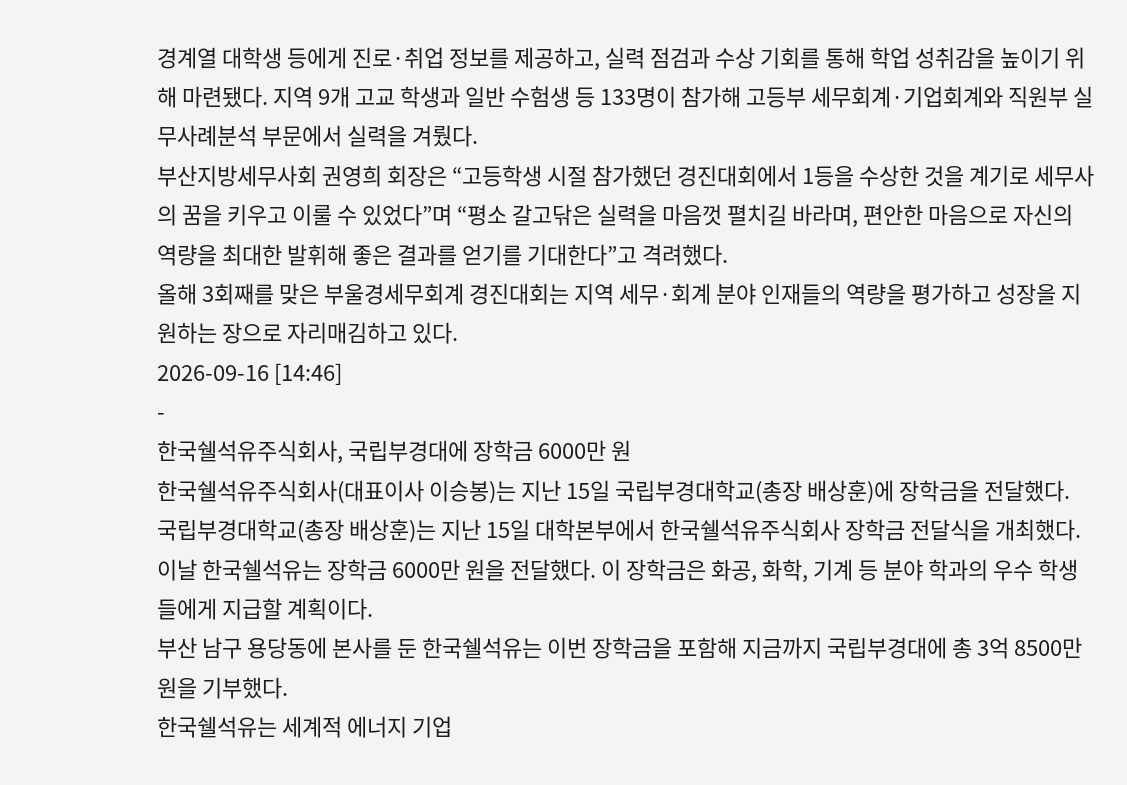경계열 대학생 등에게 진로·취업 정보를 제공하고, 실력 점검과 수상 기회를 통해 학업 성취감을 높이기 위해 마련됐다. 지역 9개 고교 학생과 일반 수험생 등 133명이 참가해 고등부 세무회계·기업회계와 직원부 실무사례분석 부문에서 실력을 겨뤘다.
부산지방세무사회 권영희 회장은 “고등학생 시절 참가했던 경진대회에서 1등을 수상한 것을 계기로 세무사의 꿈을 키우고 이룰 수 있었다”며 “평소 갈고닦은 실력을 마음껏 펼치길 바라며, 편안한 마음으로 자신의 역량을 최대한 발휘해 좋은 결과를 얻기를 기대한다”고 격려했다.
올해 3회째를 맞은 부울경세무회계 경진대회는 지역 세무·회계 분야 인재들의 역량을 평가하고 성장을 지원하는 장으로 자리매김하고 있다.
2026-09-16 [14:46]
-
한국쉘석유주식회사, 국립부경대에 장학금 6000만 원
한국쉘석유주식회사(대표이사 이승봉)는 지난 15일 국립부경대학교(총장 배상훈)에 장학금을 전달했다.
국립부경대학교(총장 배상훈)는 지난 15일 대학본부에서 한국쉘석유주식회사 장학금 전달식을 개최했다. 이날 한국쉘석유는 장학금 6000만 원을 전달했다. 이 장학금은 화공, 화학, 기계 등 분야 학과의 우수 학생들에게 지급할 계획이다.
부산 남구 용당동에 본사를 둔 한국쉘석유는 이번 장학금을 포함해 지금까지 국립부경대에 총 3억 8500만 원을 기부했다.
한국쉘석유는 세계적 에너지 기업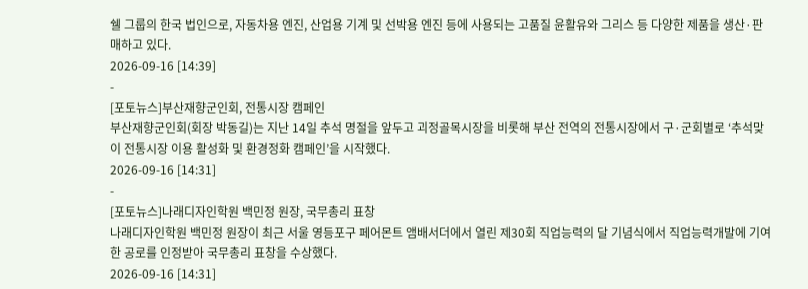쉘 그룹의 한국 법인으로, 자동차용 엔진, 산업용 기계 및 선박용 엔진 등에 사용되는 고품질 윤활유와 그리스 등 다양한 제품을 생산·판매하고 있다.
2026-09-16 [14:39]
-
[포토뉴스]부산재향군인회, 전통시장 캠페인
부산재향군인회(회장 박동길)는 지난 14일 추석 명절을 앞두고 괴정골목시장을 비롯해 부산 전역의 전통시장에서 구·군회별로 ‘추석맞이 전통시장 이용 활성화 및 환경정화 캠페인’을 시작했다.
2026-09-16 [14:31]
-
[포토뉴스]나래디자인학원 백민정 원장, 국무총리 표창
나래디자인학원 백민정 원장이 최근 서울 영등포구 페어몬트 앰배서더에서 열린 제30회 직업능력의 달 기념식에서 직업능력개발에 기여한 공로를 인정받아 국무총리 표창을 수상했다.
2026-09-16 [14:31]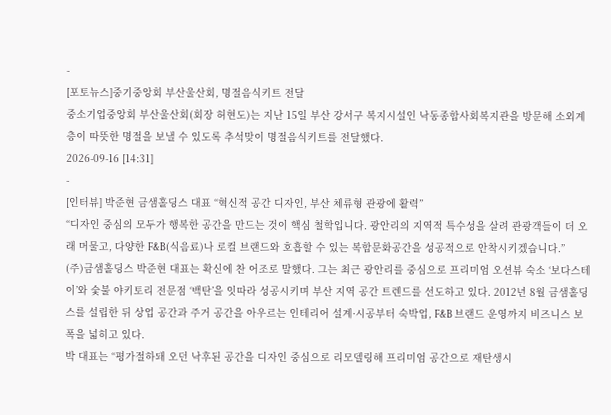-
[포토뉴스]중기중앙회 부산울산회, 명절음식키트 전달
중소기업중앙회 부산울산회(회장 허현도)는 지난 15일 부산 강서구 복지시설인 낙동종합사회복지관을 방문해 소외계층이 따뜻한 명절을 보낼 수 있도록 추석맞이 명절음식키트를 전달했다.
2026-09-16 [14:31]
-
[인터뷰] 박준현 금샘홀딩스 대표 “혁신적 공간 디자인, 부산 체류형 관광에 활력”
“디자인 중심의 모두가 행복한 공간을 만드는 것이 핵심 철학입니다. 광안리의 지역적 특수성을 살려 관광객들이 더 오래 머물고, 다양한 F&B(식음료)나 로컬 브랜드와 호흡할 수 있는 복합문화공간을 성공적으로 안착시키겠습니다.”
(주)금샘홀딩스 박준현 대표는 확신에 찬 어조로 말했다. 그는 최근 광안리를 중심으로 프리미엄 오션뷰 숙소 ‘보다스테이’와 숯불 야키토리 전문점 ‘백탄’을 잇따라 성공시키며 부산 지역 공간 트렌드를 선도하고 있다. 2012년 8월 금샘홀딩스를 설립한 뒤 상업 공간과 주거 공간을 아우르는 인테리어 설계·시공부터 숙박업, F&B 브랜드 운영까지 비즈니스 보폭을 넓히고 있다.
박 대표는 “평가절하돼 오던 낙후된 공간을 디자인 중심으로 리모델링해 프리미엄 공간으로 재탄생시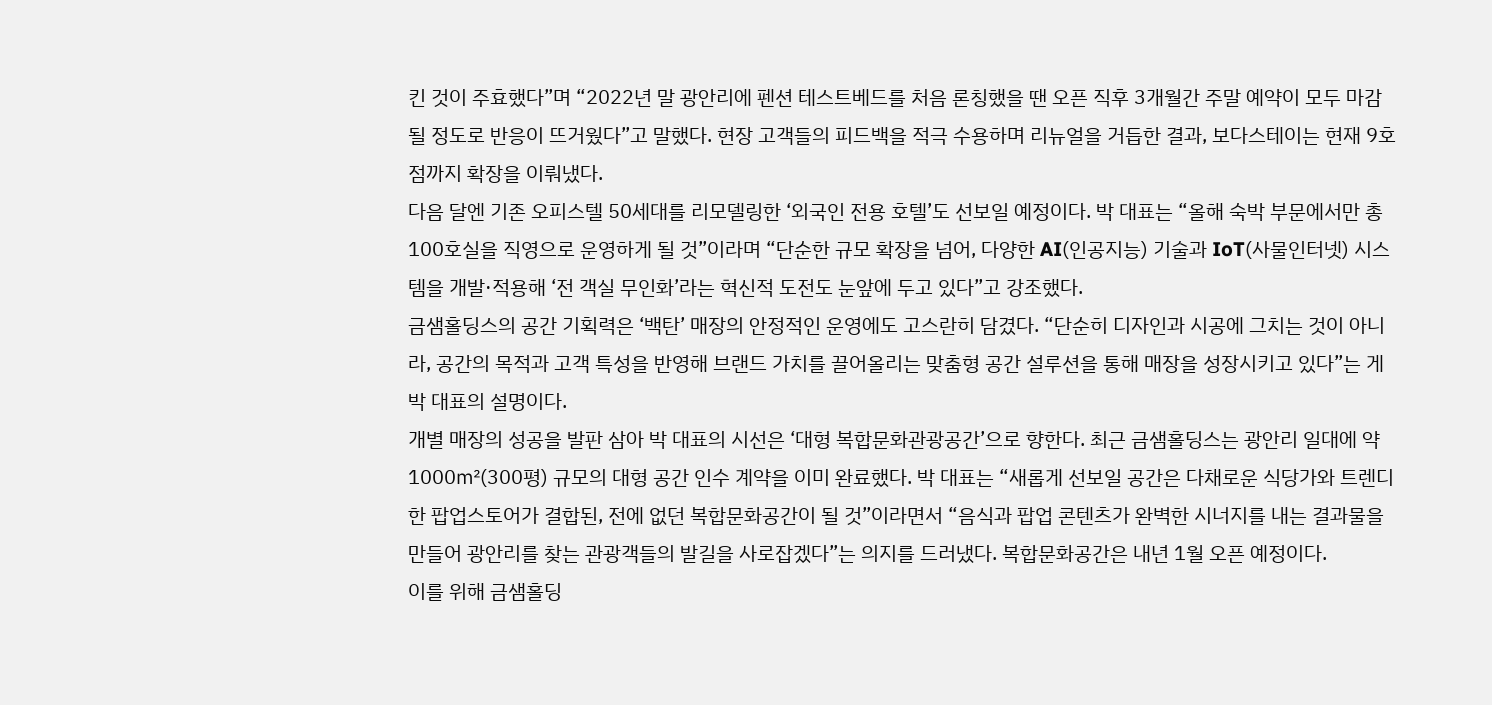킨 것이 주효했다”며 “2022년 말 광안리에 펜션 테스트베드를 처음 론칭했을 땐 오픈 직후 3개월간 주말 예약이 모두 마감될 정도로 반응이 뜨거웠다”고 말했다. 현장 고객들의 피드백을 적극 수용하며 리뉴얼을 거듭한 결과, 보다스테이는 현재 9호점까지 확장을 이뤄냈다.
다음 달엔 기존 오피스텔 50세대를 리모델링한 ‘외국인 전용 호텔’도 선보일 예정이다. 박 대표는 “올해 숙박 부문에서만 총 100호실을 직영으로 운영하게 될 것”이라며 “단순한 규모 확장을 넘어, 다양한 AI(인공지능) 기술과 IoT(사물인터넷) 시스템을 개발·적용해 ‘전 객실 무인화’라는 혁신적 도전도 눈앞에 두고 있다”고 강조했다.
금샘홀딩스의 공간 기획력은 ‘백탄’ 매장의 안정적인 운영에도 고스란히 담겼다. “단순히 디자인과 시공에 그치는 것이 아니라, 공간의 목적과 고객 특성을 반영해 브랜드 가치를 끌어올리는 맞춤형 공간 설루션을 통해 매장을 성장시키고 있다”는 게 박 대표의 설명이다.
개별 매장의 성공을 발판 삼아 박 대표의 시선은 ‘대형 복합문화관광공간’으로 향한다. 최근 금샘홀딩스는 광안리 일대에 약 1000㎡(300평) 규모의 대형 공간 인수 계약을 이미 완료했다. 박 대표는 “새롭게 선보일 공간은 다채로운 식당가와 트렌디한 팝업스토어가 결합된, 전에 없던 복합문화공간이 될 것”이라면서 “음식과 팝업 콘텐츠가 완벽한 시너지를 내는 결과물을 만들어 광안리를 찾는 관광객들의 발길을 사로잡겠다”는 의지를 드러냈다. 복합문화공간은 내년 1월 오픈 예정이다.
이를 위해 금샘홀딩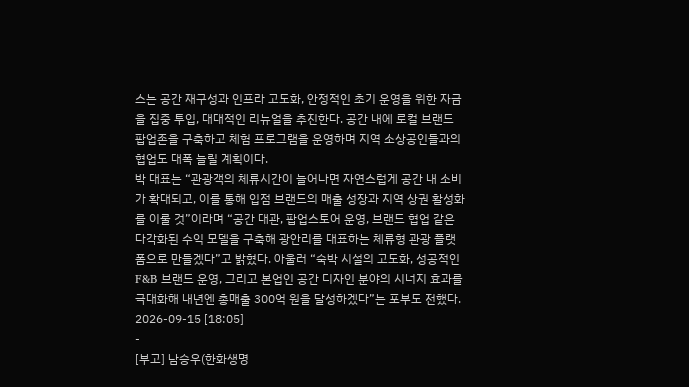스는 공간 재구성과 인프라 고도화, 안정적인 초기 운영을 위한 자금을 집중 투입, 대대적인 리뉴얼을 추진한다. 공간 내에 로컬 브랜드 팝업존을 구축하고 체험 프로그램을 운영하며 지역 소상공인들과의 협업도 대폭 늘릴 계획이다.
박 대표는 “관광객의 체류시간이 늘어나면 자연스럽게 공간 내 소비가 확대되고, 이를 통해 입점 브랜드의 매출 성장과 지역 상권 활성화를 이룰 것”이라며 “공간 대관, 팝업스토어 운영, 브랜드 협업 같은 다각화된 수익 모델을 구축해 광안리를 대표하는 체류형 관광 플랫폼으로 만들겠다”고 밝혔다. 아울러 “숙박 시설의 고도화, 성공적인 F&B 브랜드 운영, 그리고 본업인 공간 디자인 분야의 시너지 효과를 극대화해 내년엔 총매출 300억 원을 달성하겠다”는 포부도 전했다.
2026-09-15 [18:05]
-
[부고] 남승우(한화생명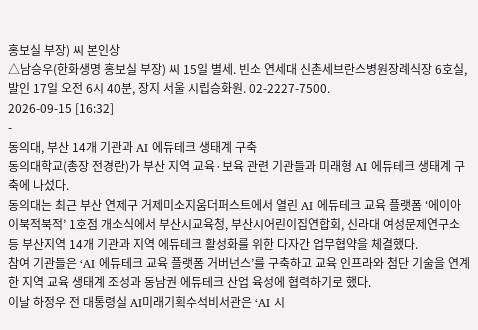홍보실 부장) 씨 본인상
△남승우(한화생명 홍보실 부장) 씨 15일 별세. 빈소 연세대 신촌세브란스병원장례식장 6호실, 발인 17일 오전 6시 40분, 장지 서울 시립승화원. 02-2227-7500.
2026-09-15 [16:32]
-
동의대, 부산 14개 기관과 AI 에듀테크 생태계 구축
동의대학교(총장 전경란)가 부산 지역 교육·보육 관련 기관들과 미래형 AI 에듀테크 생태계 구축에 나섰다.
동의대는 최근 부산 연제구 거제미소지움더퍼스트에서 열린 AI 에듀테크 교육 플랫폼 ‘에이아이북적북적’ 1호점 개소식에서 부산시교육청, 부산시어린이집연합회, 신라대 여성문제연구소 등 부산지역 14개 기관과 지역 에듀테크 활성화를 위한 다자간 업무협약을 체결했다.
참여 기관들은 ‘AI 에듀테크 교육 플랫폼 거버넌스’를 구축하고 교육 인프라와 첨단 기술을 연계한 지역 교육 생태계 조성과 동남권 에듀테크 산업 육성에 협력하기로 했다.
이날 하정우 전 대통령실 AI미래기획수석비서관은 ‘AI 시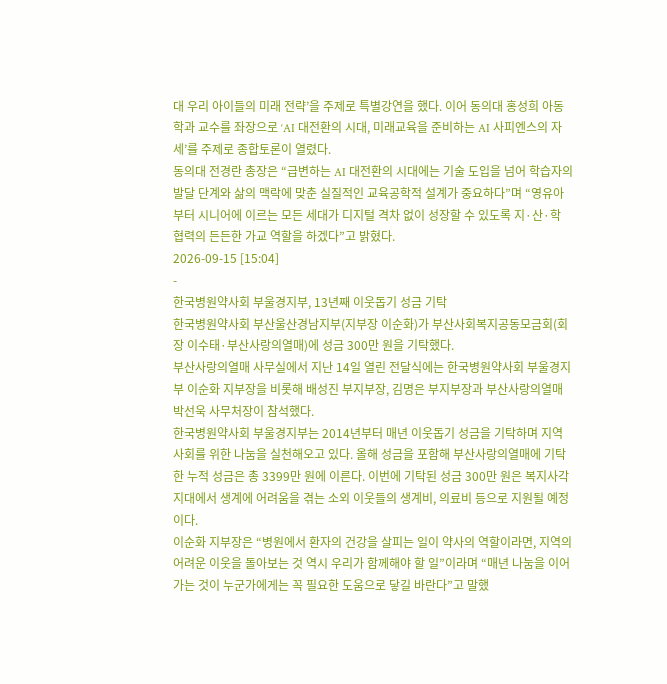대 우리 아이들의 미래 전략’을 주제로 특별강연을 했다. 이어 동의대 홍성희 아동학과 교수를 좌장으로 ‘AI 대전환의 시대, 미래교육을 준비하는 AI 사피엔스의 자세’를 주제로 종합토론이 열렸다.
동의대 전경란 총장은 “급변하는 AI 대전환의 시대에는 기술 도입을 넘어 학습자의 발달 단계와 삶의 맥락에 맞춘 실질적인 교육공학적 설계가 중요하다”며 “영유아부터 시니어에 이르는 모든 세대가 디지털 격차 없이 성장할 수 있도록 지·산·학 협력의 든든한 가교 역할을 하겠다”고 밝혔다.
2026-09-15 [15:04]
-
한국병원약사회 부울경지부, 13년째 이웃돕기 성금 기탁
한국병원약사회 부산울산경남지부(지부장 이순화)가 부산사회복지공동모금회(회장 이수태·부산사랑의열매)에 성금 300만 원을 기탁했다.
부산사랑의열매 사무실에서 지난 14일 열린 전달식에는 한국병원약사회 부울경지부 이순화 지부장을 비롯해 배성진 부지부장, 김명은 부지부장과 부산사랑의열매 박선욱 사무처장이 참석했다.
한국병원약사회 부울경지부는 2014년부터 매년 이웃돕기 성금을 기탁하며 지역사회를 위한 나눔을 실천해오고 있다. 올해 성금을 포함해 부산사랑의열매에 기탁한 누적 성금은 총 3399만 원에 이른다. 이번에 기탁된 성금 300만 원은 복지사각지대에서 생계에 어려움을 겪는 소외 이웃들의 생계비, 의료비 등으로 지원될 예정이다.
이순화 지부장은 “병원에서 환자의 건강을 살피는 일이 약사의 역할이라면, 지역의 어려운 이웃을 돌아보는 것 역시 우리가 함께해야 할 일”이라며 “매년 나눔을 이어가는 것이 누군가에게는 꼭 필요한 도움으로 닿길 바란다”고 말했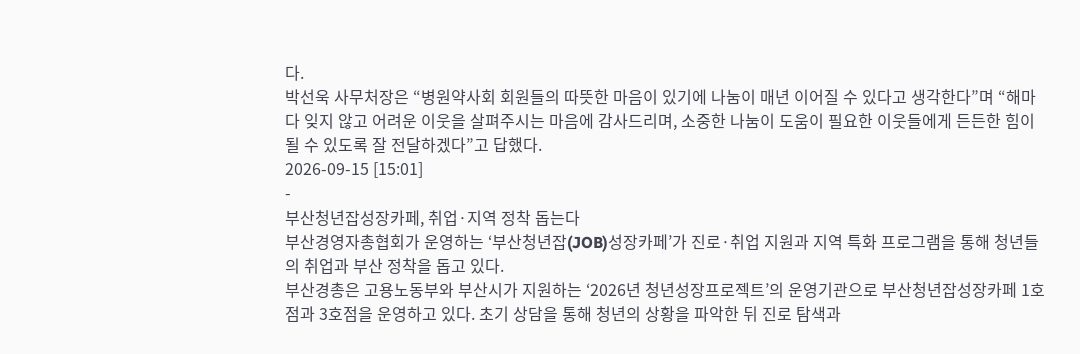다.
박선욱 사무처장은 “병원약사회 회원들의 따뜻한 마음이 있기에 나눔이 매년 이어질 수 있다고 생각한다”며 “해마다 잊지 않고 어려운 이웃을 살펴주시는 마음에 감사드리며, 소중한 나눔이 도움이 필요한 이웃들에게 든든한 힘이 될 수 있도록 잘 전달하겠다”고 답했다.
2026-09-15 [15:01]
-
부산청년잡성장카페, 취업·지역 정착 돕는다
부산경영자총협회가 운영하는 ‘부산청년잡(JOB)성장카페’가 진로·취업 지원과 지역 특화 프로그램을 통해 청년들의 취업과 부산 정착을 돕고 있다.
부산경총은 고용노동부와 부산시가 지원하는 ‘2026년 청년성장프로젝트’의 운영기관으로 부산청년잡성장카페 1호점과 3호점을 운영하고 있다. 초기 상담을 통해 청년의 상황을 파악한 뒤 진로 탐색과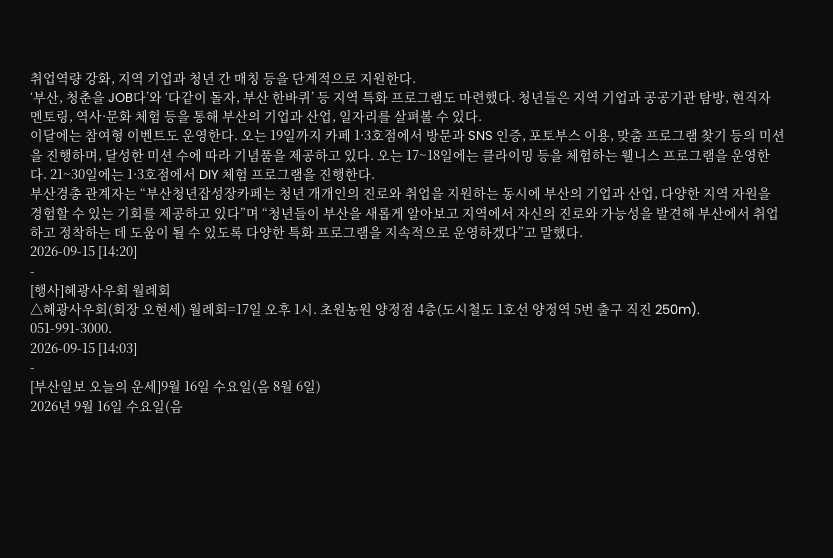취업역량 강화, 지역 기업과 청년 간 매칭 등을 단계적으로 지원한다.
‘부산, 청춘을 JOB다’와 ‘다같이 돌자, 부산 한바퀴’ 등 지역 특화 프로그램도 마련했다. 청년들은 지역 기업과 공공기관 탐방, 현직자 멘토링, 역사·문화 체험 등을 통해 부산의 기업과 산업, 일자리를 살펴볼 수 있다.
이달에는 참여형 이벤트도 운영한다. 오는 19일까지 카페 1·3호점에서 방문과 SNS 인증, 포토부스 이용, 맞춤 프로그램 찾기 등의 미션을 진행하며, 달성한 미션 수에 따라 기념품을 제공하고 있다. 오는 17~18일에는 클라이밍 등을 체험하는 웰니스 프로그램을 운영한다. 21~30일에는 1·3호점에서 DIY 체험 프로그램을 진행한다.
부산경총 관계자는 “부산청년잡성장카페는 청년 개개인의 진로와 취업을 지원하는 동시에 부산의 기업과 산업, 다양한 지역 자원을 경험할 수 있는 기회를 제공하고 있다”며 “청년들이 부산을 새롭게 알아보고 지역에서 자신의 진로와 가능성을 발견해 부산에서 취업하고 정착하는 데 도움이 될 수 있도록 다양한 특화 프로그램을 지속적으로 운영하겠다”고 말했다.
2026-09-15 [14:20]
-
[행사]혜광사우회 월례회
△혜광사우회(회장 오현세) 월례회=17일 오후 1시. 초원농원 양정점 4층(도시철도 1호선 양정역 5번 출구 직진 250m). 051-991-3000.
2026-09-15 [14:03]
-
[부산일보 오늘의 운세]9월 16일 수요일(음 8월 6일)
2026년 9월 16일 수요일(음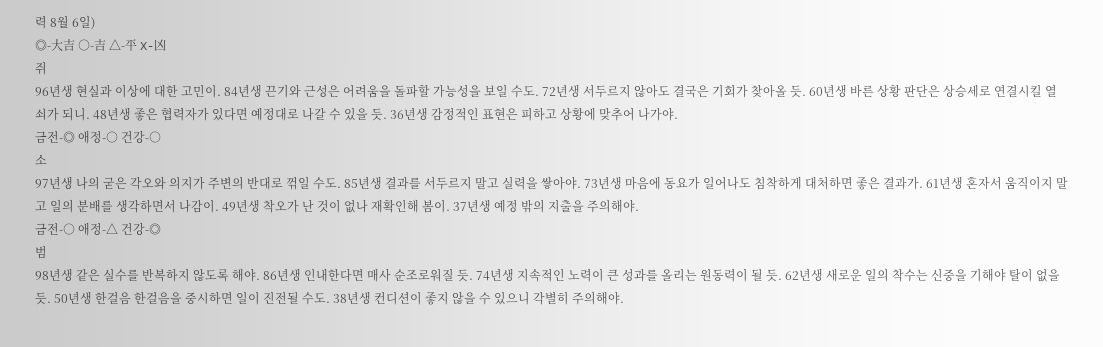력 8월 6일)
◎-大吉 ○-吉 △-平 X-凶
쥐
96년생 현실과 이상에 대한 고민이. 84년생 끈기와 근성은 어려움을 돌파할 가능성을 보일 수도. 72년생 서두르지 않아도 결국은 기회가 찾아올 듯. 60년생 바른 상황 판단은 상승세로 연결시킬 열쇠가 되니. 48년생 좋은 협력자가 있다면 예정대로 나갈 수 있을 듯. 36년생 감정적인 표현은 피하고 상황에 맞추어 나가야.
금전-◎ 애정-○ 건강-○
소
97년생 나의 굳은 각오와 의지가 주변의 반대로 꺾일 수도. 85년생 결과를 서두르지 말고 실력을 쌓아야. 73년생 마음에 동요가 일어나도 침착하게 대처하면 좋은 결과가. 61년생 혼자서 움직이지 말고 일의 분배를 생각하면서 나감이. 49년생 착오가 난 것이 없나 재확인해 봄이. 37년생 예정 밖의 지출을 주의해야.
금전-○ 애정-△ 건강-◎
범
98년생 같은 실수를 반복하지 않도록 해야. 86년생 인내한다면 매사 순조로워질 듯. 74년생 지속적인 노력이 큰 성과를 올리는 원동력이 될 듯. 62년생 새로운 일의 착수는 신중을 기해야 탈이 없을 듯. 50년생 한걸음 한걸음을 중시하면 일이 진전될 수도. 38년생 컨디션이 좋지 않을 수 있으니 각별히 주의해야.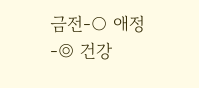금전-○ 애정-◎ 건강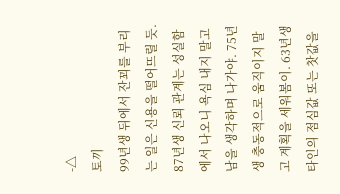-△
토끼
99년생 뒤에서 잔꾀를 부리는 일은 신용을 떨어뜨릴 듯. 87년생 신뢰 관계는 성실함에서 나오니 욕심 내지 말고 남을 생각하며 나가야. 75년생 충동적으로 움직이지 말고 계획을 세워봄이. 63년생 타인의 점심값 또는 찻값을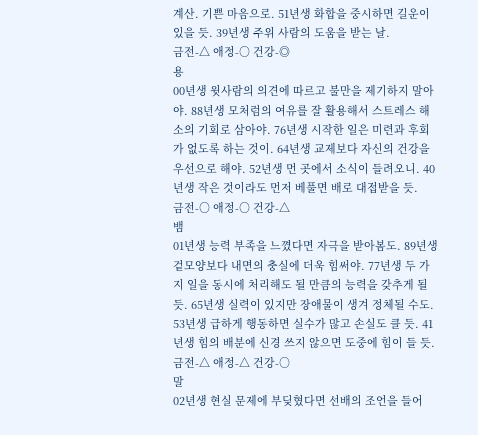계산. 기쁜 마음으로. 51년생 화합을 중시하면 길운이 있을 듯. 39년생 주위 사람의 도움을 받는 날.
금전-△ 애정-○ 건강-◎
용
00년생 윗사람의 의견에 따르고 불만을 제기하지 말아야. 88년생 모처럼의 여유를 잘 활용해서 스트레스 해소의 기회로 삼아야. 76년생 시작한 일은 미련과 후회가 없도록 하는 것이. 64년생 교제보다 자신의 건강을 우선으로 해야. 52년생 먼 곳에서 소식이 들려오니. 40년생 작은 것이라도 먼저 베풀면 배로 대접받을 듯.
금전-○ 애정-○ 건강-△
뱀
01년생 능력 부족을 느꼈다면 자극을 받아봄도. 89년생 겉모양보다 내면의 충실에 더욱 힘써야. 77년생 두 가지 일을 동시에 처리해도 될 만큼의 능력을 갖추게 될 듯. 65년생 실력이 있지만 장애물이 생겨 정체될 수도. 53년생 급하게 행동하면 실수가 많고 손실도 클 듯. 41년생 힘의 배분에 신경 쓰지 않으면 도중에 힘이 들 듯.
금전-△ 애정-△ 건강-○
말
02년생 현실 문제에 부딪혔다면 선배의 조언을 들어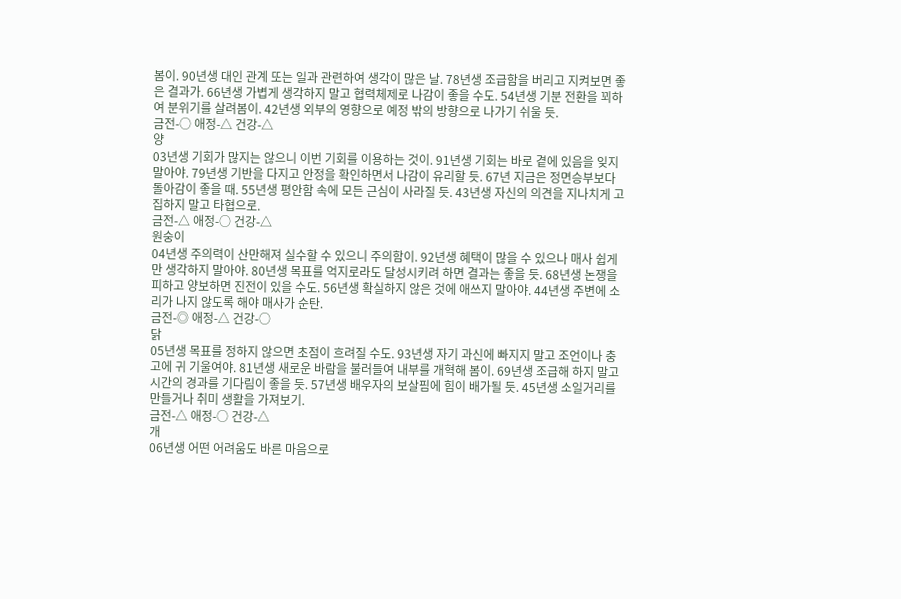봄이. 90년생 대인 관계 또는 일과 관련하여 생각이 많은 날. 78년생 조급함을 버리고 지켜보면 좋은 결과가. 66년생 가볍게 생각하지 말고 협력체제로 나감이 좋을 수도. 54년생 기분 전환을 꾀하여 분위기를 살려봄이. 42년생 외부의 영향으로 예정 밖의 방향으로 나가기 쉬울 듯.
금전-○ 애정-△ 건강-△
양
03년생 기회가 많지는 않으니 이번 기회를 이용하는 것이. 91년생 기회는 바로 곁에 있음을 잊지 말아야. 79년생 기반을 다지고 안정을 확인하면서 나감이 유리할 듯. 67년 지금은 정면승부보다 돌아감이 좋을 때. 55년생 평안함 속에 모든 근심이 사라질 듯. 43년생 자신의 의견을 지나치게 고집하지 말고 타협으로.
금전-△ 애정-○ 건강-△
원숭이
04년생 주의력이 산만해져 실수할 수 있으니 주의함이. 92년생 혜택이 많을 수 있으나 매사 쉽게만 생각하지 말아야. 80년생 목표를 억지로라도 달성시키려 하면 결과는 좋을 듯. 68년생 논쟁을 피하고 양보하면 진전이 있을 수도. 56년생 확실하지 않은 것에 애쓰지 말아야. 44년생 주변에 소리가 나지 않도록 해야 매사가 순탄.
금전-◎ 애정-△ 건강-○
닭
05년생 목표를 정하지 않으면 초점이 흐려질 수도. 93년생 자기 과신에 빠지지 말고 조언이나 충고에 귀 기울여야. 81년생 새로운 바람을 불러들여 내부를 개혁해 봄이. 69년생 조급해 하지 말고 시간의 경과를 기다림이 좋을 듯. 57년생 배우자의 보살핌에 힘이 배가될 듯. 45년생 소일거리를 만들거나 취미 생활을 가져보기.
금전-△ 애정-○ 건강-△
개
06년생 어떤 어려움도 바른 마음으로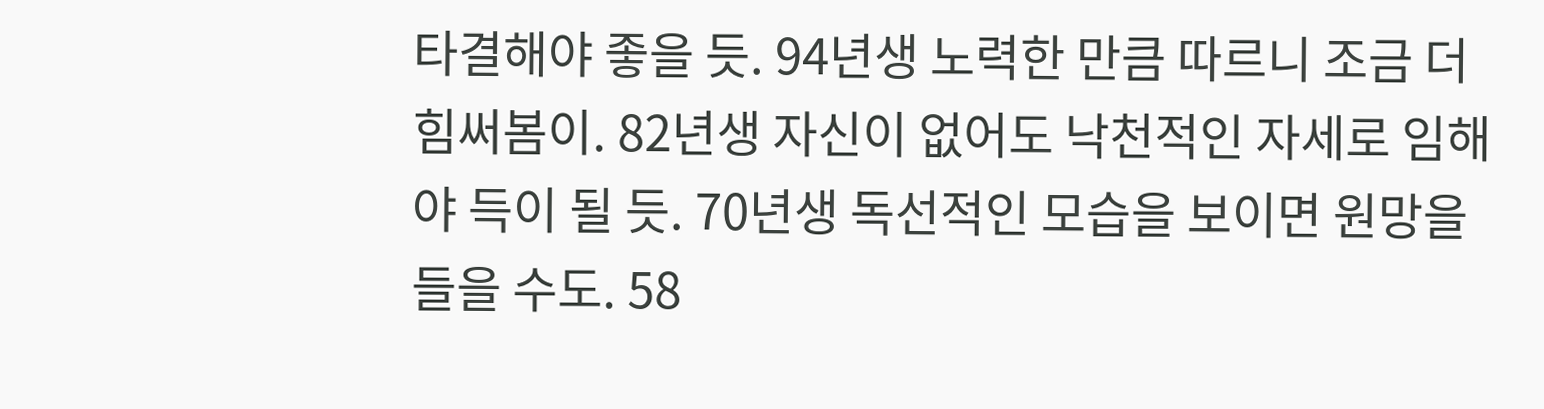타결해야 좋을 듯. 94년생 노력한 만큼 따르니 조금 더 힘써봄이. 82년생 자신이 없어도 낙천적인 자세로 임해야 득이 될 듯. 70년생 독선적인 모습을 보이면 원망을 들을 수도. 58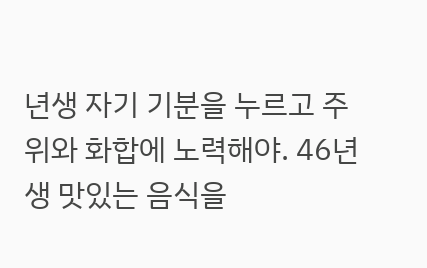년생 자기 기분을 누르고 주위와 화합에 노력해야. 46년생 맛있는 음식을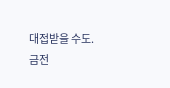대접받을 수도.
금전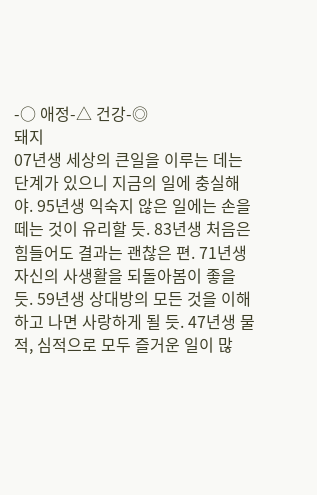-○ 애정-△ 건강-◎
돼지
07년생 세상의 큰일을 이루는 데는 단계가 있으니 지금의 일에 충실해야. 95년생 익숙지 않은 일에는 손을 떼는 것이 유리할 듯. 83년생 처음은 힘들어도 결과는 괜찮은 편. 71년생 자신의 사생활을 되돌아봄이 좋을 듯. 59년생 상대방의 모든 것을 이해하고 나면 사랑하게 될 듯. 47년생 물적, 심적으로 모두 즐거운 일이 많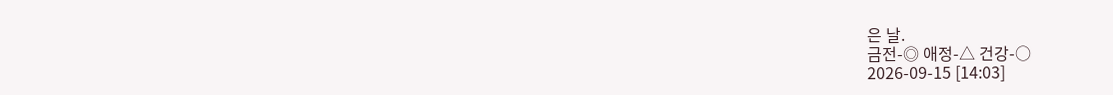은 날.
금전-◎ 애정-△ 건강-○
2026-09-15 [14:03]